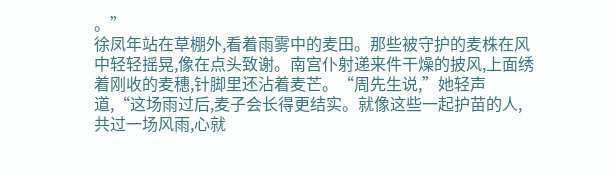。”
徐凤年站在草棚外,看着雨雾中的麦田。那些被守护的麦株在风中轻轻摇晃,像在点头致谢。南宫仆射递来件干燥的披风,上面绣着刚收的麦穗,针脚里还沾着麦芒。“周先生说,”她轻声道,“这场雨过后,麦子会长得更结实。就像这些一起护苗的人,共过一场风雨,心就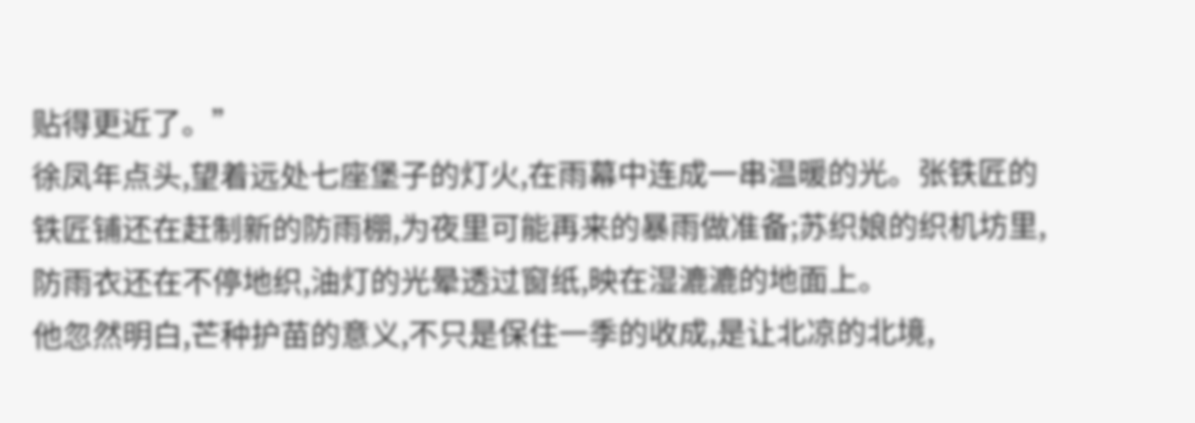贴得更近了。”
徐凤年点头,望着远处七座堡子的灯火,在雨幕中连成一串温暖的光。张铁匠的铁匠铺还在赶制新的防雨棚,为夜里可能再来的暴雨做准备;苏织娘的织机坊里,防雨衣还在不停地织,油灯的光晕透过窗纸,映在湿漉漉的地面上。
他忽然明白,芒种护苗的意义,不只是保住一季的收成,是让北凉的北境,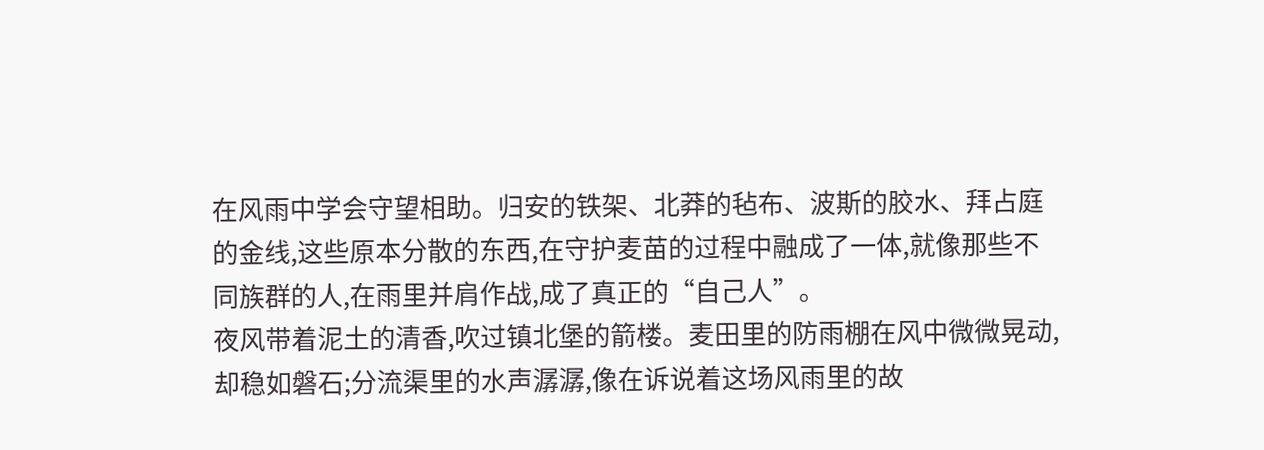在风雨中学会守望相助。归安的铁架、北莽的毡布、波斯的胶水、拜占庭的金线,这些原本分散的东西,在守护麦苗的过程中融成了一体,就像那些不同族群的人,在雨里并肩作战,成了真正的“自己人”。
夜风带着泥土的清香,吹过镇北堡的箭楼。麦田里的防雨棚在风中微微晃动,却稳如磐石;分流渠里的水声潺潺,像在诉说着这场风雨里的故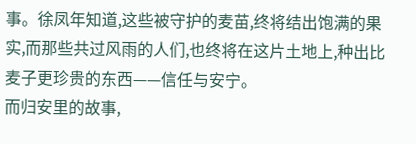事。徐凤年知道,这些被守护的麦苗,终将结出饱满的果实,而那些共过风雨的人们,也终将在这片土地上,种出比麦子更珍贵的东西——信任与安宁。
而归安里的故事,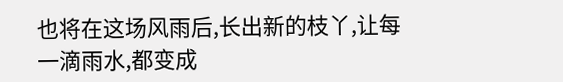也将在这场风雨后,长出新的枝丫,让每一滴雨水,都变成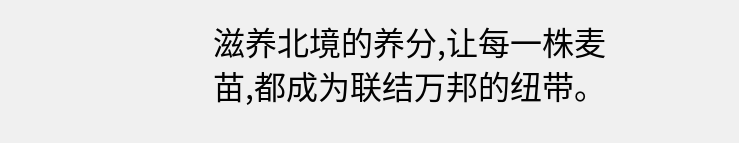滋养北境的养分,让每一株麦苗,都成为联结万邦的纽带。